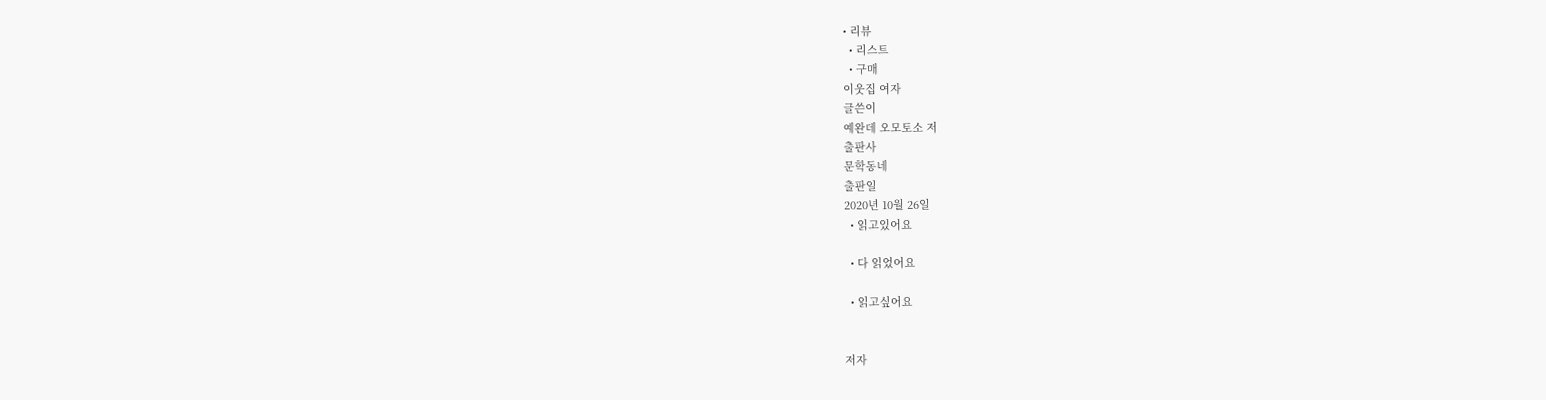• 리뷰
  • 리스트
  • 구매
이웃집 여자
글쓴이
예완데 오모토소 저
출판사
문학동네
출판일
2020년 10월 26일
  • 읽고있어요

  • 다 읽었어요

  • 읽고싶어요


저자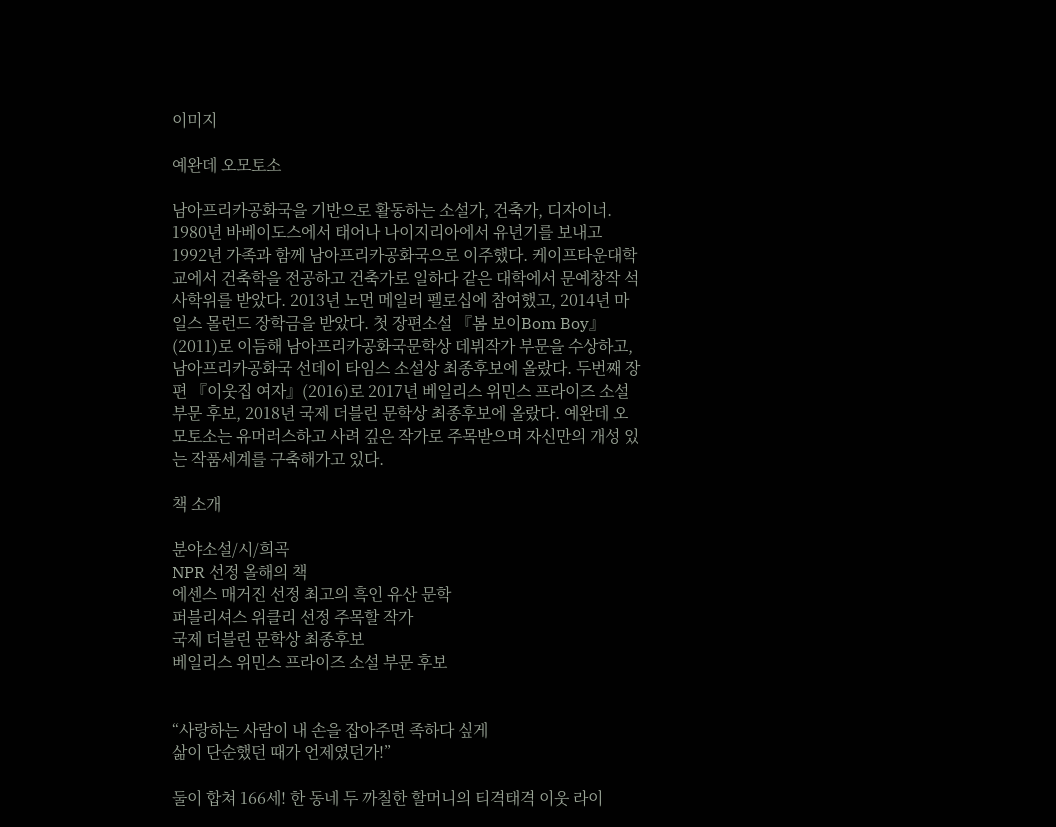이미지

예완데 오모토소

남아프리카공화국을 기반으로 활동하는 소설가, 건축가, 디자이너. 1980년 바베이도스에서 태어나 나이지리아에서 유년기를 보내고 1992년 가족과 함께 남아프리카공화국으로 이주했다. 케이프타운대학교에서 건축학을 전공하고 건축가로 일하다 같은 대학에서 문예창작 석사학위를 받았다. 2013년 노먼 메일러 펠로십에 참여했고, 2014년 마일스 몰런드 장학금을 받았다. 첫 장편소설 『봄 보이Bom Boy』(2011)로 이듬해 남아프리카공화국문학상 데뷔작가 부문을 수상하고, 남아프리카공화국 선데이 타임스 소설상 최종후보에 올랐다. 두번째 장편 『이웃집 여자』(2016)로 2017년 베일리스 위민스 프라이즈 소설 부문 후보, 2018년 국제 더블린 문학상 최종후보에 올랐다. 예완데 오모토소는 유머러스하고 사려 깊은 작가로 주목받으며 자신만의 개성 있는 작품세계를 구축해가고 있다.

책 소개

분야소설/시/희곡
NPR 선정 올해의 책
에센스 매거진 선정 최고의 흑인 유산 문학
퍼블리셔스 위클리 선정 주목할 작가
국제 더블린 문학상 최종후보
베일리스 위민스 프라이즈 소설 부문 후보


“사랑하는 사람이 내 손을 잡아주면 족하다 싶게
삶이 단순했던 때가 언제였던가!”

둘이 합쳐 166세! 한 동네 두 까칠한 할머니의 티격태격 이웃 라이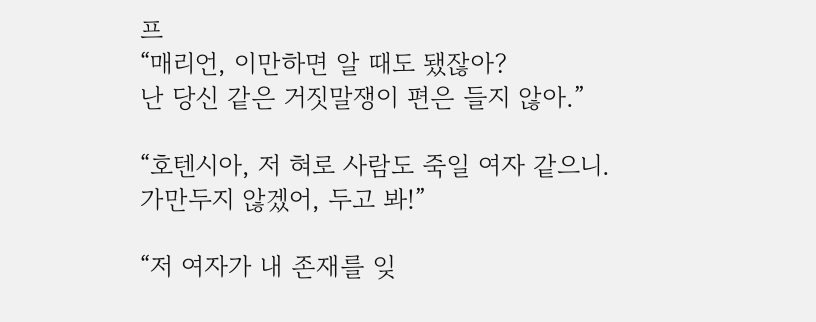프
“매리언, 이만하면 알 때도 됐잖아?
난 당신 같은 거짓말쟁이 편은 들지 않아.”

“호텐시아, 저 혀로 사람도 죽일 여자 같으니.
가만두지 않겠어, 두고 봐!”

“저 여자가 내 존재를 잊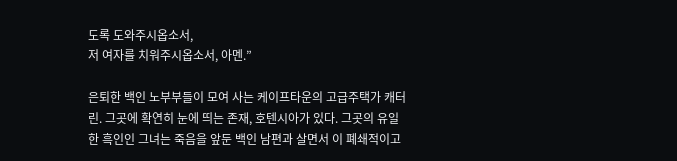도록 도와주시옵소서,
저 여자를 치워주시옵소서, 아멘.”

은퇴한 백인 노부부들이 모여 사는 케이프타운의 고급주택가 캐터린. 그곳에 확연히 눈에 띄는 존재, 호텐시아가 있다. 그곳의 유일한 흑인인 그녀는 죽음을 앞둔 백인 남편과 살면서 이 폐쇄적이고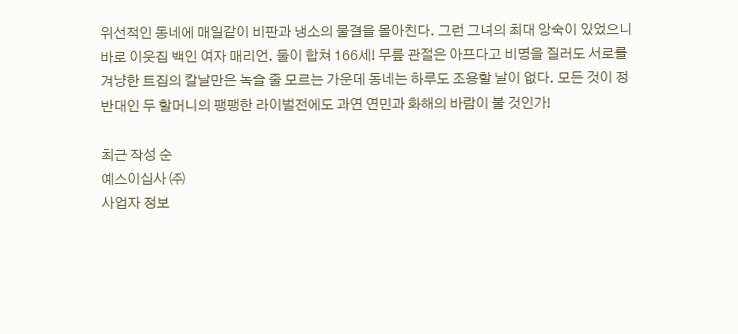위선적인 동네에 매일같이 비판과 냉소의 물결을 몰아친다. 그런 그녀의 최대 앙숙이 있었으니 바로 이웃집 백인 여자 매리언. 둘이 합쳐 166세! 무릎 관절은 아프다고 비명을 질러도 서로를 겨냥한 트집의 칼날만은 녹슬 줄 모르는 가운데 동네는 하루도 조용할 날이 없다. 모든 것이 정반대인 두 할머니의 팽팽한 라이벌전에도 과연 연민과 화해의 바람이 불 것인가!

최근 작성 순
예스이십사 ㈜
사업자 정보